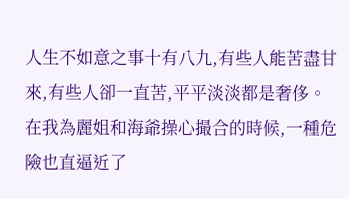人生不如意之事十有八九,有些人能苦盡甘來,有些人卻一直苦,平平淡淡都是奢侈。
在我為麗姐和海爺操心撮合的時候,一種危險也直逼近了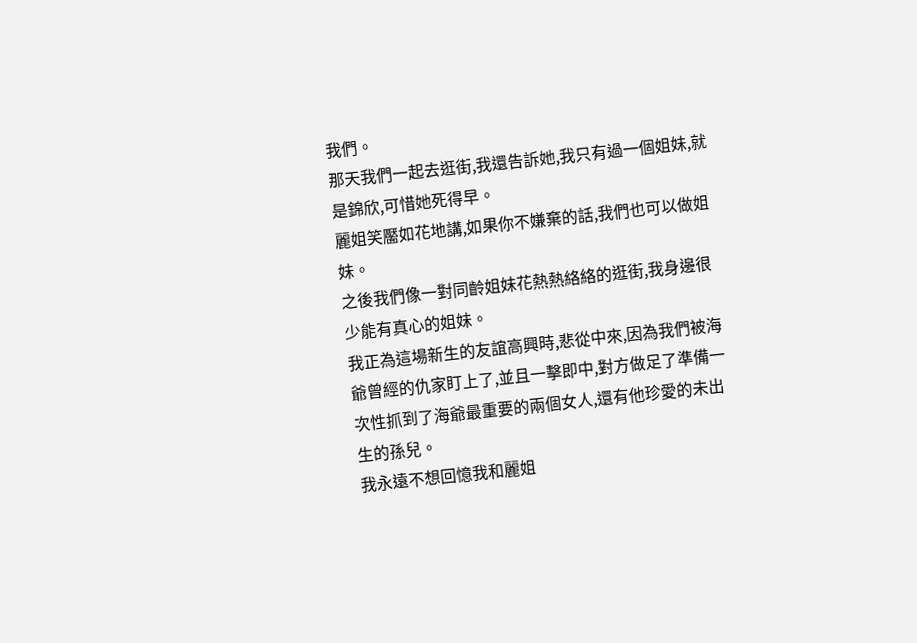我們。
那天我們一起去逛街,我還告訴她,我只有過一個姐妹,就是錦欣,可惜她死得早。
麗姐笑靨如花地講,如果你不嫌棄的話,我們也可以做姐妹。
之後我們像一對同齡姐妹花熱熱絡絡的逛街,我身邊很少能有真心的姐妹。
我正為這場新生的友誼高興時,悲從中來,因為我們被海爺曾經的仇家盯上了,並且一擊即中,對方做足了準備一次性抓到了海爺最重要的兩個女人,還有他珍愛的未出生的孫兒。
我永遠不想回憶我和麗姐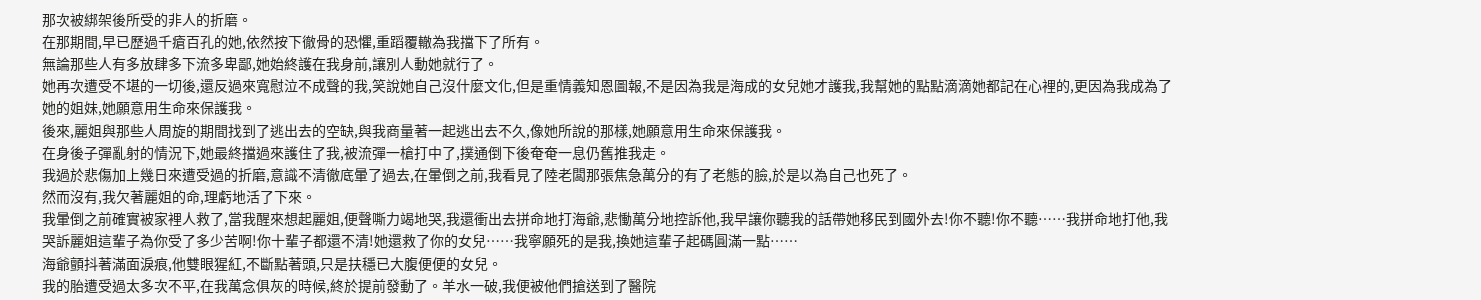那次被綁架後所受的非人的折磨。
在那期間,早已歷過千瘡百孔的她,依然按下徹骨的恐懼,重蹈覆轍為我擋下了所有。
無論那些人有多放肆多下流多卑鄙,她始終護在我身前,讓別人動她就行了。
她再次遭受不堪的一切後,還反過來寬慰泣不成聲的我,笑說她自己沒什麼文化,但是重情義知恩圖報,不是因為我是海成的女兒她才護我,我幫她的點點滴滴她都記在心裡的,更因為我成為了她的姐妹,她願意用生命來保護我。
後來,麗姐與那些人周旋的期間找到了逃出去的空缺,與我商量著一起逃出去不久,像她所說的那樣,她願意用生命來保護我。
在身後子彈亂射的情況下,她最終擋過來護住了我,被流彈一槍打中了,撲通倒下後奄奄一息仍舊推我走。
我過於悲傷加上幾日來遭受過的折磨,意識不清徹底暈了過去,在暈倒之前,我看見了陸老闆那張焦急萬分的有了老態的臉,於是以為自己也死了。
然而沒有,我欠著麗姐的命,理虧地活了下來。
我暈倒之前確實被家裡人救了,當我醒來想起麗姐,便聲嘶力竭地哭,我還衝出去拼命地打海爺,悲慟萬分地控訴他,我早讓你聽我的話帶她移民到國外去!你不聽!你不聽……我拼命地打他,我哭訴麗姐這輩子為你受了多少苦啊!你十輩子都還不清!她還救了你的女兒……我寧願死的是我,換她這輩子起碼圓滿一點……
海爺顫抖著滿面淚痕,他雙眼猩紅,不斷點著頭,只是扶穩已大腹便便的女兒。
我的胎遭受過太多次不平,在我萬念俱灰的時候,終於提前發動了。羊水一破,我便被他們搶送到了醫院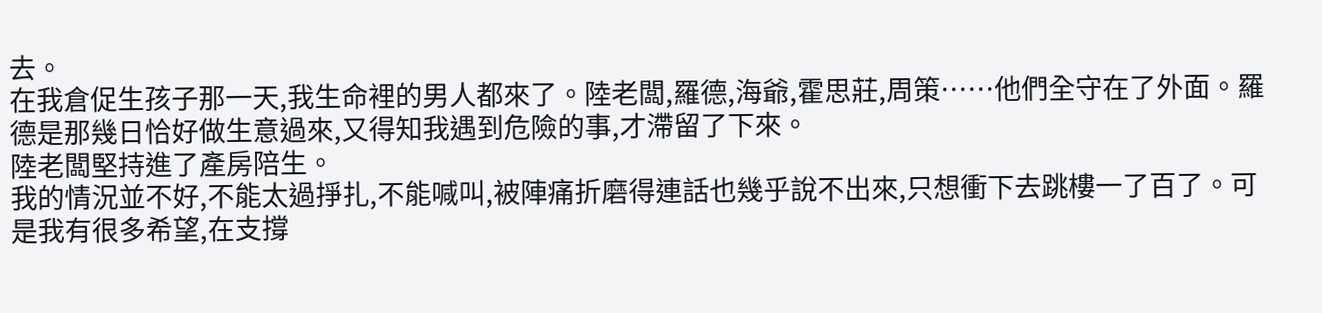去。
在我倉促生孩子那一天,我生命裡的男人都來了。陸老闆,羅德,海爺,霍思莊,周策……他們全守在了外面。羅德是那幾日恰好做生意過來,又得知我遇到危險的事,才滯留了下來。
陸老闆堅持進了產房陪生。
我的情況並不好,不能太過掙扎,不能喊叫,被陣痛折磨得連話也幾乎說不出來,只想衝下去跳樓一了百了。可是我有很多希望,在支撐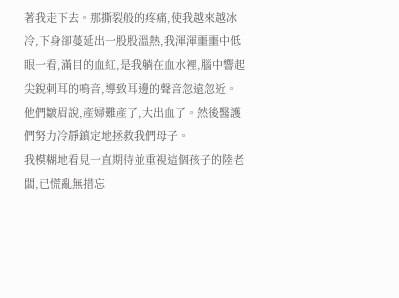著我走下去。那撕裂般的疼痛,使我越來越冰冷,下身卻蔓延出一股股溫熱,我渾渾噩噩中低眼一看,滿目的血紅,是我躺在血水裡,腦中響起尖銳刺耳的鳴音,導致耳邊的聲音忽遠忽近。
他們皺眉說,產婦難產了,大出血了。然後醫護們努力冷靜鎮定地拯救我們母子。
我模糊地看見一直期待並重視這個孩子的陸老闆,已慌亂無措忘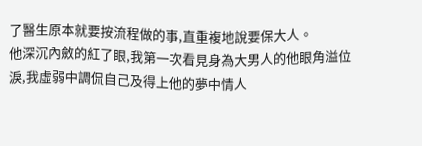了醫生原本就要按流程做的事,直重複地說要保大人。
他深沉內斂的紅了眼,我第一次看見身為大男人的他眼角溢位淚,我虛弱中調侃自己及得上他的夢中情人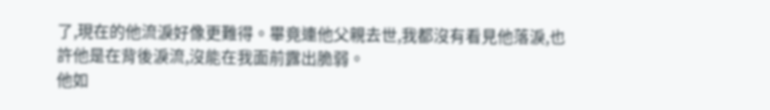了,現在的他流淚好像更難得。畢竟連他父親去世,我都沒有看見他落淚,也許他是在背後淚流,沒能在我面前露出脆弱。
他如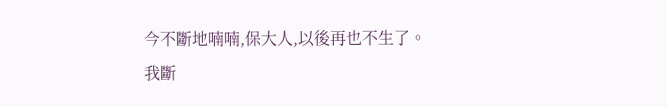今不斷地喃喃,保大人,以後再也不生了。
我斷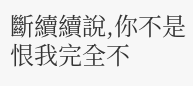斷續續說,你不是恨我完全不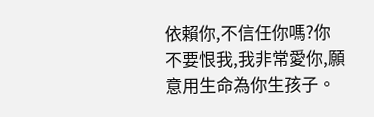依賴你,不信任你嗎?你不要恨我,我非常愛你,願意用生命為你生孩子。